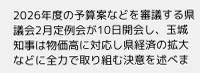2026年度の予算案などを審議する県議会2月定例会が10日開会し、玉城知事は物価高に対応し県経済の拡大などに全力で取り組む決意を述べま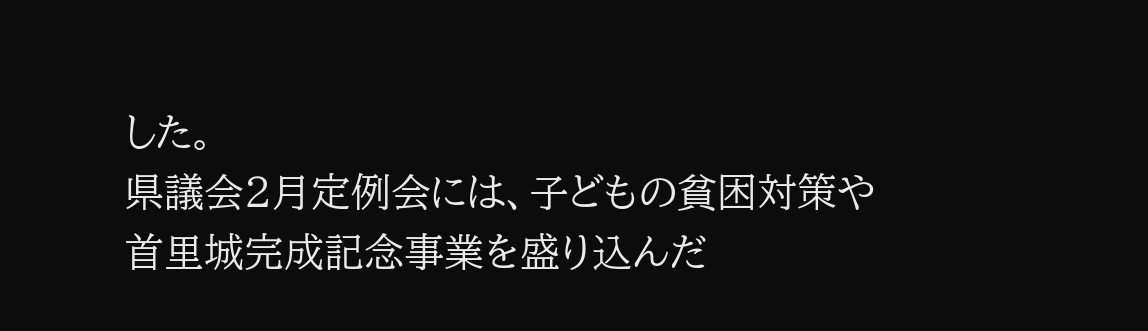した。
県議会2月定例会には、子どもの貧困対策や首里城完成記念事業を盛り込んだ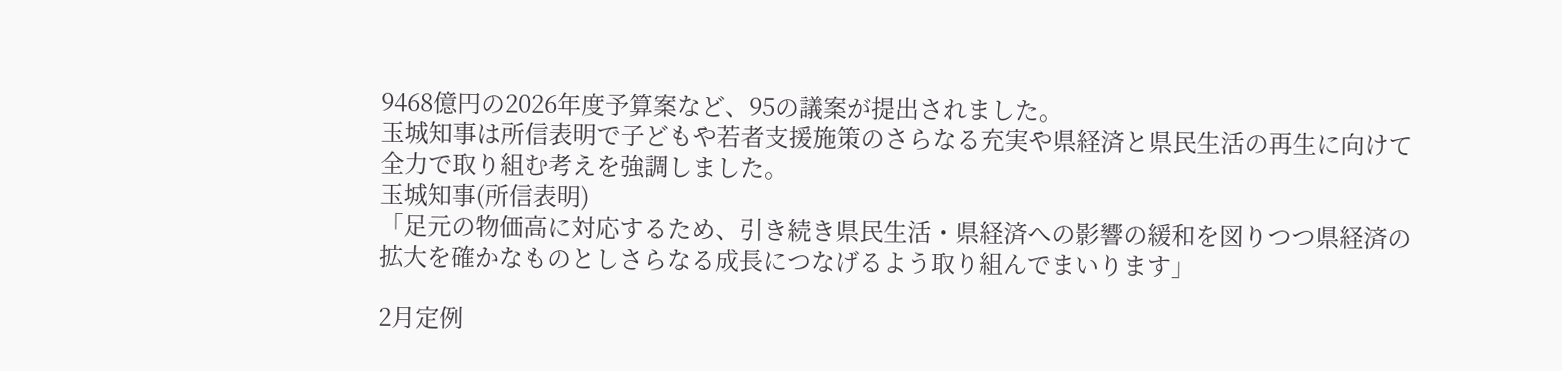9468億円の2026年度予算案など、95の議案が提出されました。
玉城知事は所信表明で子どもや若者支援施策のさらなる充実や県経済と県民生活の再生に向けて全力で取り組む考えを強調しました。
玉城知事(所信表明)
「足元の物価高に対応するため、引き続き県民生活・県経済への影響の緩和を図りつつ県経済の拡大を確かなものとしさらなる成長につなげるよう取り組んでまいります」

2月定例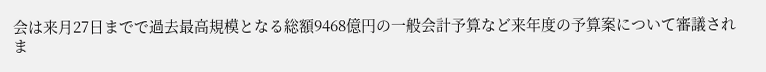会は来月27日までで過去最高規模となる総額9468億円の一般会計予算など来年度の予算案について審議されま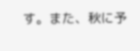す。また、秋に予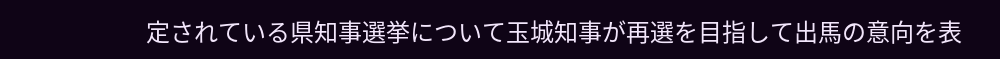定されている県知事選挙について玉城知事が再選を目指して出馬の意向を表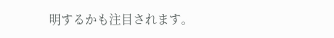明するかも注目されます。